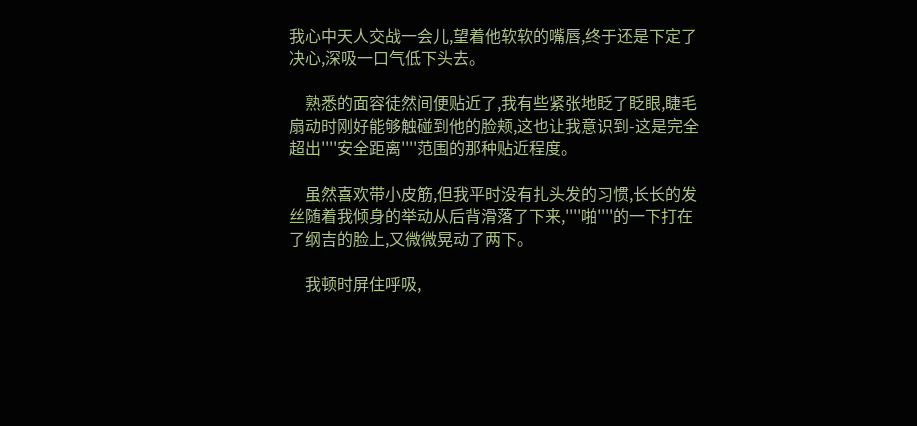我心中天人交战一会儿,望着他软软的嘴唇,终于还是下定了决心,深吸一口气低下头去。

    熟悉的面容徒然间便贴近了,我有些紧张地眨了眨眼,睫毛扇动时刚好能够触碰到他的脸颊,这也让我意识到-这是完全超出''''安全距离''''范围的那种贴近程度。

    虽然喜欢带小皮筋,但我平时没有扎头发的习惯,长长的发丝随着我倾身的举动从后背滑落了下来,''''啪''''的一下打在了纲吉的脸上,又微微晃动了两下。

    我顿时屏住呼吸,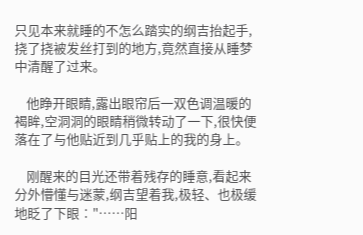只见本来就睡的不怎么踏实的纲吉抬起手,挠了挠被发丝打到的地方,竟然直接从睡梦中清醒了过来。

    他睁开眼睛,露出眼帘后一双色调温暖的褐眸,空洞洞的眼睛稍微转动了一下,很快便落在了与他贴近到几乎贴上的我的身上。

    刚醒来的目光还带着残存的睡意,看起来分外懵懂与迷蒙,纲吉望着我,极轻、也极缓地眨了下眼∶"……阳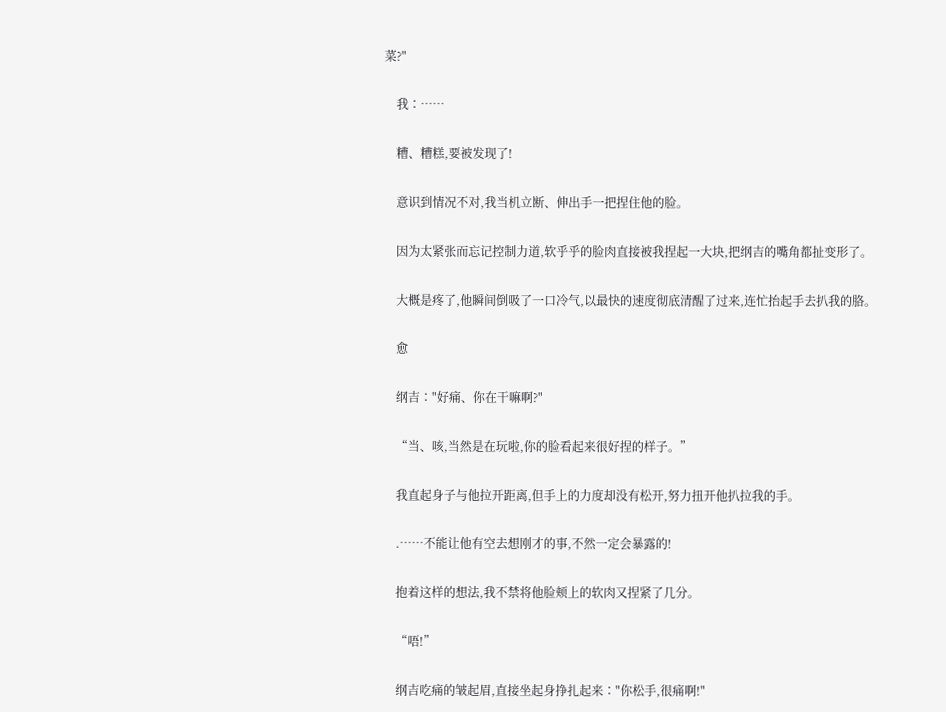菜?"

    我∶……

    糟、糟糕,要被发现了!

    意识到情况不对,我当机立断、伸出手一把捏住他的脸。

    因为太紧张而忘记控制力道,软乎乎的脸肉直接被我捏起一大块,把纲吉的嘴角都扯变形了。

    大概是疼了,他瞬间倒吸了一口冷气,以最快的速度彻底清醒了过来,连忙抬起手去扒我的胳。

    愈

    纲吉∶"好痛、你在干嘛啊?"

    “当、咳,当然是在玩啦,你的脸看起来很好捏的样子。”

    我直起身子与他拉开距离,但手上的力度却没有松开,努力扭开他扒拉我的手。

    .……不能让他有空去想刚才的事,不然一定会暴露的!

    抱着这样的想法,我不禁将他脸颊上的软肉又捏紧了几分。

    “唔!”

    纲吉吃痛的皱起眉,直接坐起身挣扎起来∶"你松手,很痛啊!"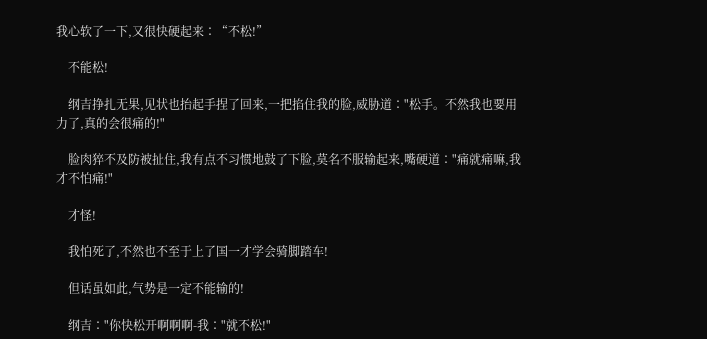我心软了一下,又很快硬起来∶“不松!”

    不能松!

    纲吉挣扎无果,见状也抬起手捏了回来,一把掐住我的脸,威胁道∶"松手。不然我也要用力了,真的会很痛的!"

    脸肉猝不及防被扯住,我有点不习惯地鼓了下脸,莫名不服输起来,嘴硬道∶"痛就痛嘛,我才不怕痛!"

    才怪!

    我怕死了,不然也不至于上了国一才学会骑脚踏车!

    但话虽如此,气势是一定不能输的!

    纲吉∶"你快松开啊啊啊-我∶"就不松!"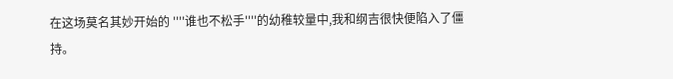在这场莫名其妙开始的 ''''谁也不松手''''的幼稚较量中,我和纲吉很快便陷入了僵持。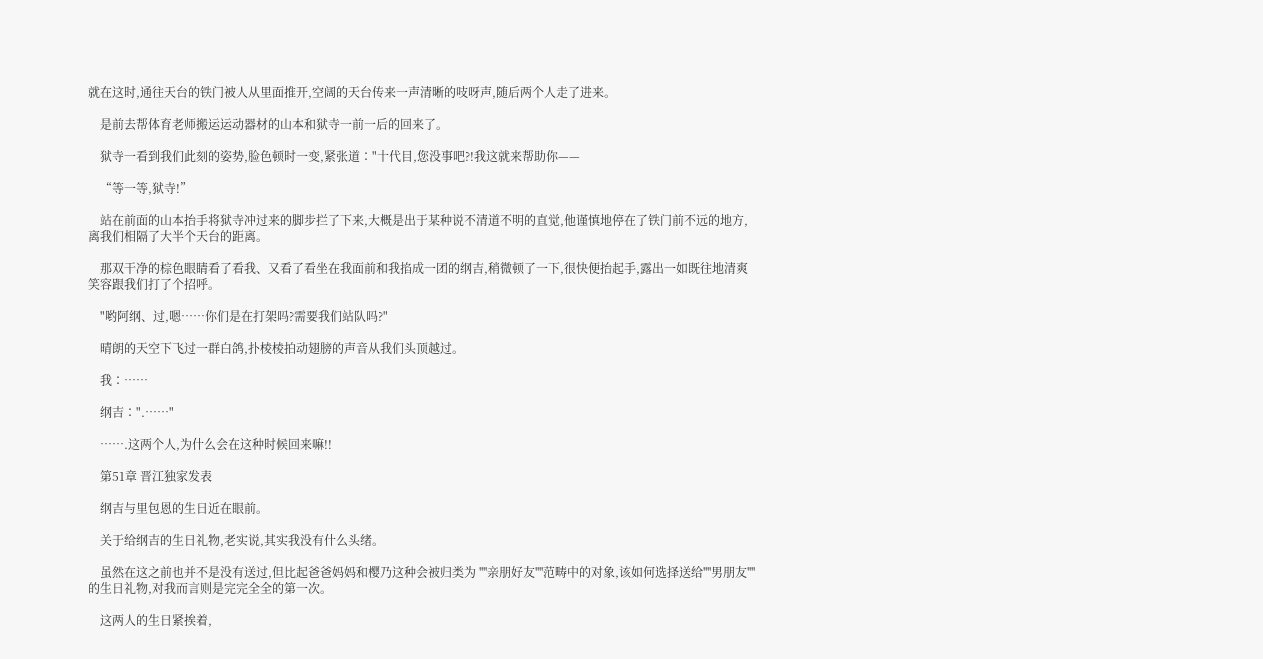就在这时,通往天台的铁门被人从里面推开,空阔的天台传来一声清晰的吱呀声,随后两个人走了进来。

    是前去帮体育老师搬运运动器材的山本和狱寺一前一后的回来了。

    狱寺一看到我们此刻的姿势,脸色顿时一变,紧张道∶"十代目,您没事吧?!我这就来帮助你——

    “等一等,狱寺!”

    站在前面的山本抬手将狱寺冲过来的脚步拦了下来,大概是出于某种说不清道不明的直觉,他谨慎地停在了铁门前不远的地方,离我们相隔了大半个天台的距离。

    那双干净的棕色眼睛看了看我、又看了看坐在我面前和我掐成一团的纲吉,稍微顿了一下,很快便抬起手,露出一如既往地清爽笑容跟我们打了个招呼。

    "哟阿纲、过,嗯……你们是在打架吗?需要我们站队吗?"

    晴朗的天空下飞过一群白鸽,扑棱棱拍动翅膀的声音从我们头顶越过。

    我∶……

    纲吉∶".……"

    …….这两个人,为什么会在这种时候回来嘛!!

    第51章 晋江独家发表

    纲吉与里包恩的生日近在眼前。

    关于给纲吉的生日礼物,老实说,其实我没有什么头绪。

    虽然在这之前也并不是没有送过,但比起爸爸妈妈和樱乃这种会被归类为 ''''亲朋好友''''范畴中的对象,该如何选择送给''''男朋友''''的生日礼物,对我而言则是完完全全的第一次。

    这两人的生日紧挨着,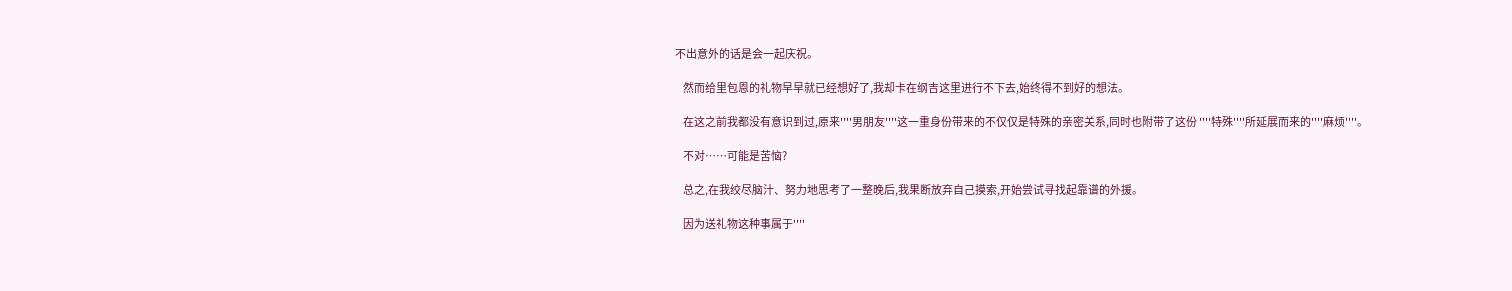不出意外的话是会一起庆祝。

    然而给里包恩的礼物早早就已经想好了,我却卡在纲吉这里进行不下去,始终得不到好的想法。

    在这之前我都没有意识到过,原来''''男朋友''''这一重身份带来的不仅仅是特殊的亲密关系,同时也附带了这份 ''''特殊''''所延展而来的''''麻烦''''。

    不对……可能是苦恼?

    总之,在我绞尽脑汁、努力地思考了一整晚后,我果断放弃自己摸索,开始尝试寻找起靠谱的外援。

    因为送礼物这种事属于''''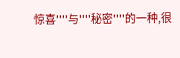惊喜''''与''''秘密''''的一种,很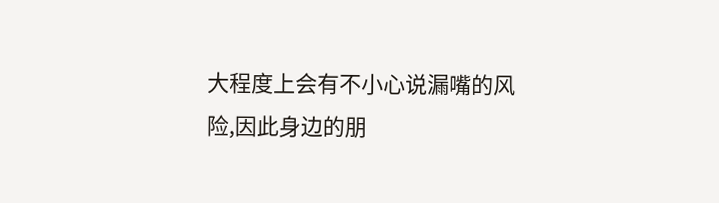大程度上会有不小心说漏嘴的风险,因此身边的朋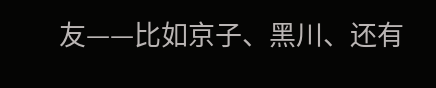友——比如京子、黑川、还有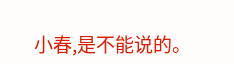小春,是不能说的。